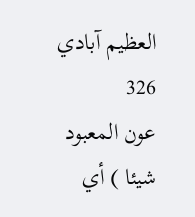العظيم آبادي
326
عون المعبود
شيئا ) أي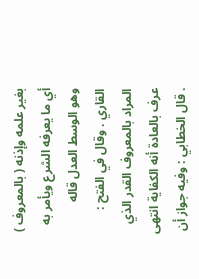بغير علمه وإذنه ( بالمعروف ) أي ما يعرفه الشرع ويأمر به وهو الوسط العدل قاله القاري . وقال في الفتح : المراد بالمعروف القدر الذي عرف بالعادة أنه الكفاية انتهى . قال الخطابي : وفيه جواز أن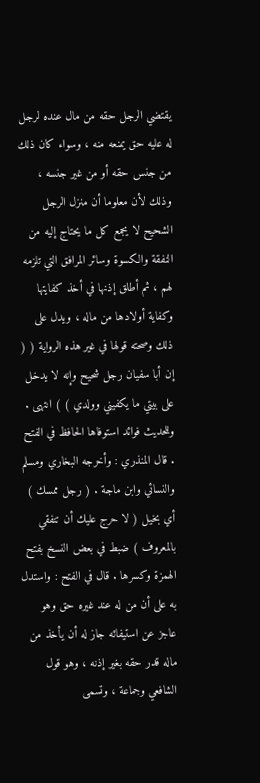يقتضي الرجل حقه من مال عنده لرجل له عليه حق يمنعه منه ، وسواء كان ذلك من جنس حقه أو من غير جنسه ، وذلك لأن معلوما أن منزل الرجل الشحيح لا يجمع كل ما يحتاج إليه من النفقة والكسوة وسائر المرافق التي تلزمه لهم ، ثم أطلق إذنها في أخذ كفايتها وكفاية أولادها من ماله ، ويدل على ذلك وصحته قولها في غير هذه الرواية ( ( إن أبا سفيان رجل شحيح وإنه لا يدخل على بيتي ما يكفيني وولدي ) ) انتهى . وللحديث فوائد استوفاها الحافظ في الفتح . قال المنذري : وأخرجه البخاري ومسلم والنسائي وابن ماجة . ( رجل ممسك ) أي بخيل ( لا حرج عليك أن تنفقي بالمعروف ) ضبط في بعض النسخ بفتح الهمزة وكسرها . قال في الفتح : واستدل به على أن من له عند غيره حق وهو عاجز عن استيفائه جاز له أن يأخذ من ماله قدر حقه بغير إذنه ، وهو قول الشافعي وجماعة ، وتسمى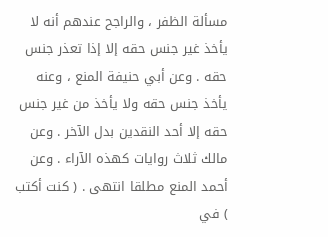مسألة الظفر ، والراجح عندهم أنه لا يأخذ غير جنس حقه إلا إذا تعذر جنس حقه . وعن أبي حنيفة المنع ، وعنه يأخذ جنس حقه ولا يأخذ من غير جنس حقه إلا أحد النقدين بدل الآخر . وعن مالك ثلاث روايات كهذه الآراء . وعن أحمد المنع مطلقا انتهى . ( كنت أكتب ) في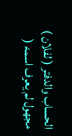الحساب والدفتر ( لفلان ) مجهول لم يعرف اسمه (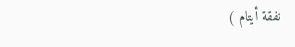نفقة أيتام )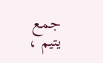جمع يتيم ،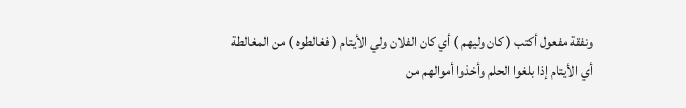ونفقة مفعول أكتب ( كان وليهم ) أي كان الفلان ولي الأيتام ( فغالطوه ) من المغالطة أي الأيتام إذا بلغوا الحلم وأخذوا أموالهم من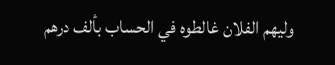وليهم الفلان غالطوه في الحساب بألف درهم